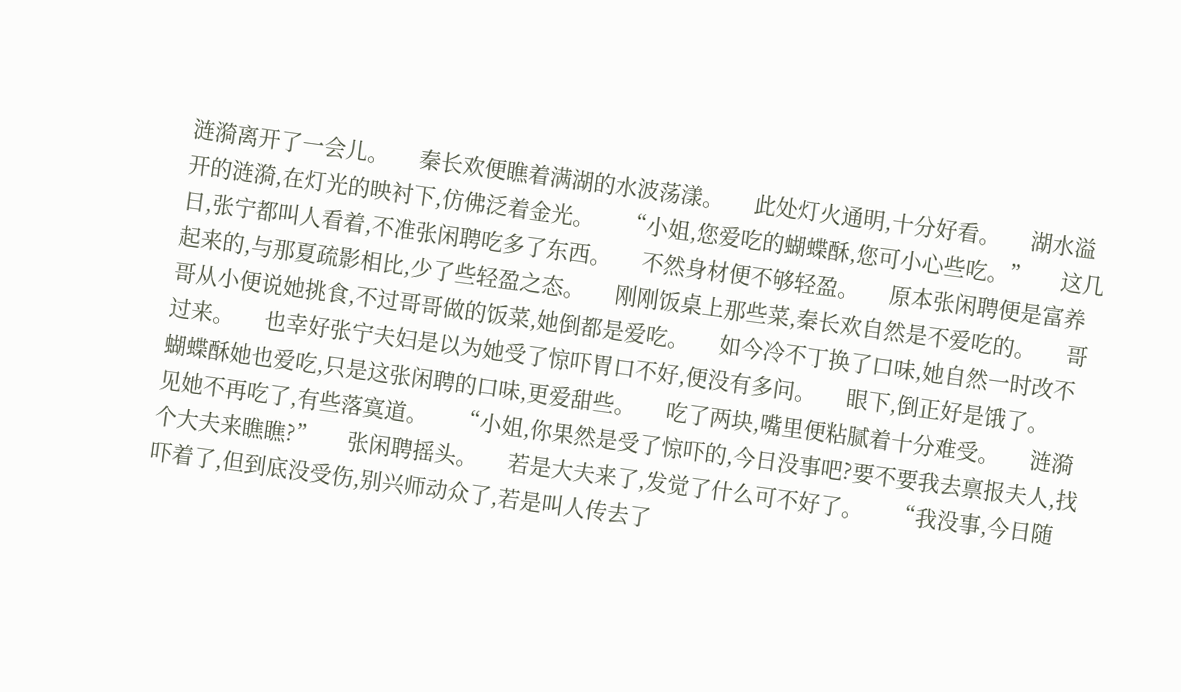涟漪离开了一会儿。     秦长欢便瞧着满湖的水波荡漾。     此处灯火通明,十分好看。     湖水溢开的涟漪,在灯光的映衬下,仿佛泛着金光。     “小姐,您爱吃的蝴蝶酥,您可小心些吃。”     这几日,张宁都叫人看着,不准张闲聘吃多了东西。     不然身材便不够轻盈。     原本张闲聘便是富养起来的,与那夏疏影相比,少了些轻盈之态。     刚刚饭桌上那些菜,秦长欢自然是不爱吃的。     哥哥从小便说她挑食,不过哥哥做的饭菜,她倒都是爱吃。     如今冷不丁换了口味,她自然一时改不过来。     也幸好张宁夫妇是以为她受了惊吓胃口不好,便没有多问。     眼下,倒正好是饿了。     蝴蝶酥她也爱吃,只是这张闲聘的口味,更爱甜些。     吃了两块,嘴里便粘腻着十分难受。     涟漪见她不再吃了,有些落寞道。     “小姐,你果然是受了惊吓的,今日没事吧?要不要我去禀报夫人,找个大夫来瞧瞧?”     张闲聘摇头。     若是大夫来了,发觉了什么可不好了。     “我没事,今日随吓着了,但到底没受伤,别兴师动众了,若是叫人传去了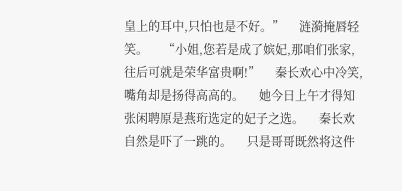皇上的耳中,只怕也是不好。”     涟漪掩唇轻笑。     “小姐,您若是成了嫔妃,那咱们张家,往后可就是荣华富贵啊!”     秦长欢心中冷笑,嘴角却是扬得高高的。     她今日上午才得知张闲聘原是燕珩选定的妃子之选。     秦长欢自然是吓了一跳的。     只是哥哥既然将这件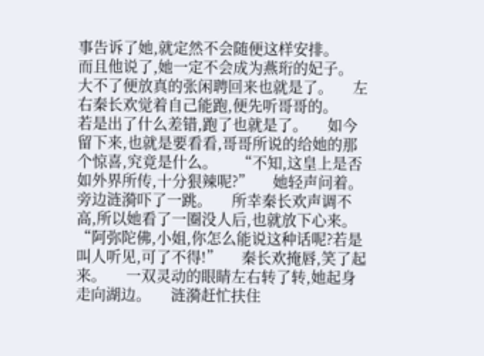事告诉了她,就定然不会随便这样安排。     而且他说了,她一定不会成为燕珩的妃子。     大不了便放真的张闲聘回来也就是了。     左右秦长欢觉着自己能跑,便先听哥哥的。     若是出了什么差错,跑了也就是了。     如今留下来,也就是要看看,哥哥所说的给她的那个惊喜,究竟是什么。     “不知,这皇上是否如外界所传,十分狠辣呢?”     她轻声问着。     旁边涟漪吓了一跳。     所幸秦长欢声调不高,所以她看了一圈没人后,也就放下心来。     “阿弥陀佛,小姐,你怎么能说这种话呢?若是叫人听见,可了不得!”     秦长欢掩唇,笑了起来。     一双灵动的眼睛左右转了转,她起身走向湖边。     涟漪赶忙扶住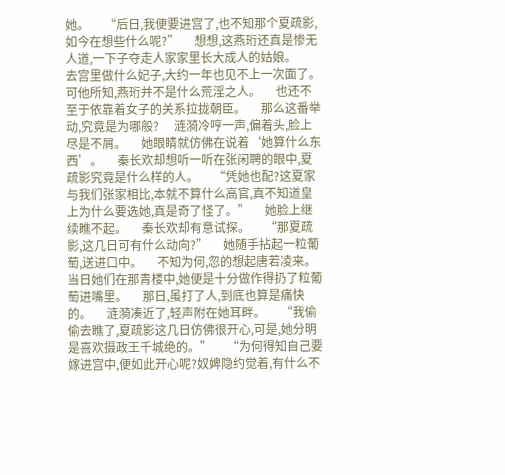她。     “后日,我便要进宫了,也不知那个夏疏影,如今在想些什么呢?”     想想,这燕珩还真是惨无人道,一下子夺走人家家里长大成人的姑娘。     去宫里做什么妃子,大约一年也见不上一次面了。     可他所知,燕珩并不是什么荒淫之人。     也还不至于依靠着女子的关系拉拢朝臣。     那么这番举动,究竟是为哪般?     涟漪冷哼一声,偏着头,脸上尽是不屑。     她眼睛就仿佛在说着‘她算什么东西’。     秦长欢却想听一听在张闲聘的眼中,夏疏影究竟是什么样的人。     “凭她也配?这夏家与我们张家相比,本就不算什么高官,真不知道皇上为什么要选她,真是奇了怪了。”     她脸上继续瞧不起。     秦长欢却有意试探。     “那夏疏影,这几日可有什么动向?”     她随手拈起一粒葡萄,送进口中。     不知为何,忽的想起唐若凌来。     当日她们在那青楼中,她便是十分做作得扔了粒葡萄进嘴里。     那日,虽打了人,到底也算是痛快的。     涟漪凑近了,轻声附在她耳畔。     “我偷偷去瞧了,夏疏影这几日仿佛很开心,可是,她分明是喜欢摄政王千城绝的。”     “为何得知自己要嫁进宫中,便如此开心呢?奴婢隐约觉着,有什么不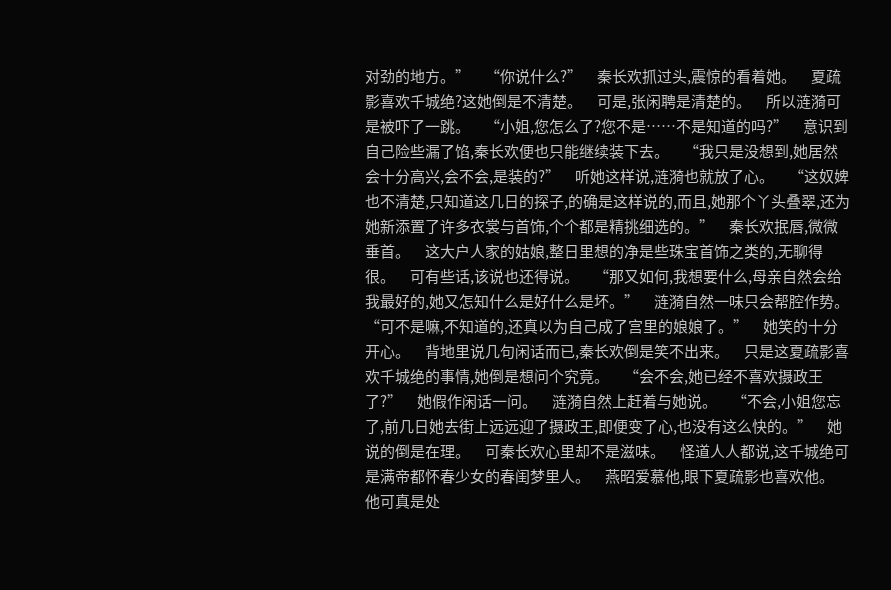对劲的地方。”     “你说什么?”     秦长欢抓过头,震惊的看着她。     夏疏影喜欢千城绝?这她倒是不清楚。     可是,张闲聘是清楚的。     所以涟漪可是被吓了一跳。     “小姐,您怎么了?您不是……不是知道的吗?”     意识到自己险些漏了馅,秦长欢便也只能继续装下去。     “我只是没想到,她居然会十分高兴,会不会,是装的?”     听她这样说,涟漪也就放了心。     “这奴婢也不清楚,只知道这几日的探子,的确是这样说的,而且,她那个丫头叠翠,还为她新添置了许多衣裳与首饰,个个都是精挑细选的。”     秦长欢抿唇,微微垂首。     这大户人家的姑娘,整日里想的净是些珠宝首饰之类的,无聊得很。     可有些话,该说也还得说。     “那又如何,我想要什么,母亲自然会给我最好的,她又怎知什么是好什么是坏。”     涟漪自然一味只会帮腔作势。     “可不是嘛,不知道的,还真以为自己成了宫里的娘娘了。”     她笑的十分开心。     背地里说几句闲话而已,秦长欢倒是笑不出来。     只是这夏疏影喜欢千城绝的事情,她倒是想问个究竟。     “会不会,她已经不喜欢摄政王了?”     她假作闲话一问。     涟漪自然上赶着与她说。     “不会,小姐您忘了,前几日她去街上远远迎了摄政王,即便变了心,也没有这么快的。”     她说的倒是在理。     可秦长欢心里却不是滋味。     怪道人人都说,这千城绝可是满帝都怀春少女的春闺梦里人。     燕昭爱慕他,眼下夏疏影也喜欢他。     他可真是处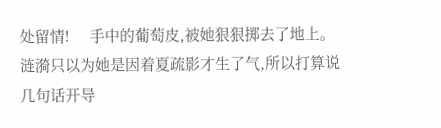处留情!     手中的葡萄皮,被她狠狠掷去了地上。     涟漪只以为她是因着夏疏影才生了气,所以打算说几句话开导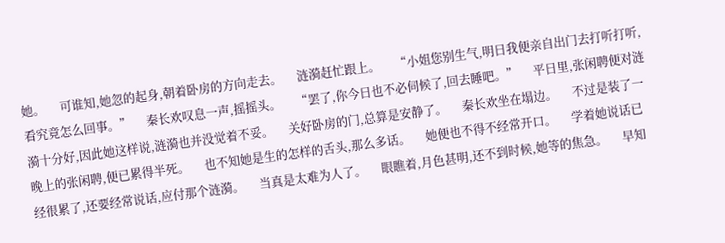她。     可谁知,她忽的起身,朝着卧房的方向走去。     涟漪赶忙跟上。     “小姐您别生气,明日我便亲自出门去打听打听,看究竟怎么回事。”     秦长欢叹息一声,摇摇头。     “罢了,你今日也不必伺候了,回去睡吧。”     平日里,张闲聘便对涟漪十分好,因此她这样说,涟漪也并没觉着不妥。     关好卧房的门,总算是安静了。     秦长欢坐在塌边。     不过是装了一晚上的张闲聘,便已累得半死。     也不知她是生的怎样的舌头,那么多话。     她便也不得不经常开口。     学着她说话已经很累了,还要经常说话,应付那个涟漪。     当真是太难为人了。     眼瞧着,月色甚明,还不到时候,她等的焦急。     早知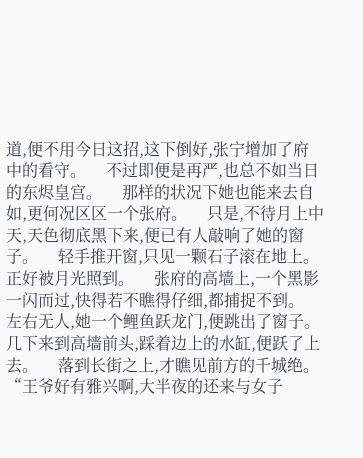道,便不用今日这招,这下倒好,张宁增加了府中的看守。     不过即便是再严,也总不如当日的东烬皇宫。     那样的状况下她也能来去自如,更何况区区一个张府。     只是,不待月上中天,天色彻底黑下来,便已有人敲响了她的窗子。     轻手推开窗,只见一颗石子滚在地上。     正好被月光照到。     张府的高墙上,一个黑影一闪而过,快得若不瞧得仔细,都捕捉不到。     左右无人,她一个鲤鱼跃龙门,便跳出了窗子。     几下来到高墙前头,踩着边上的水缸,便跃了上去。     落到长街之上,才瞧见前方的千城绝。     “王爷好有雅兴啊,大半夜的还来与女子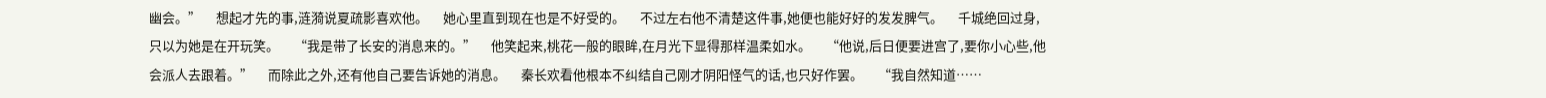幽会。”     想起才先的事,涟漪说夏疏影喜欢他。     她心里直到现在也是不好受的。     不过左右他不清楚这件事,她便也能好好的发发脾气。     千城绝回过身,只以为她是在开玩笑。     “我是带了长安的消息来的。”     他笑起来,桃花一般的眼眸,在月光下显得那样温柔如水。     “他说,后日便要进宫了,要你小心些,他会派人去跟着。”     而除此之外,还有他自己要告诉她的消息。     秦长欢看他根本不纠结自己刚才阴阳怪气的话,也只好作罢。     “我自然知道……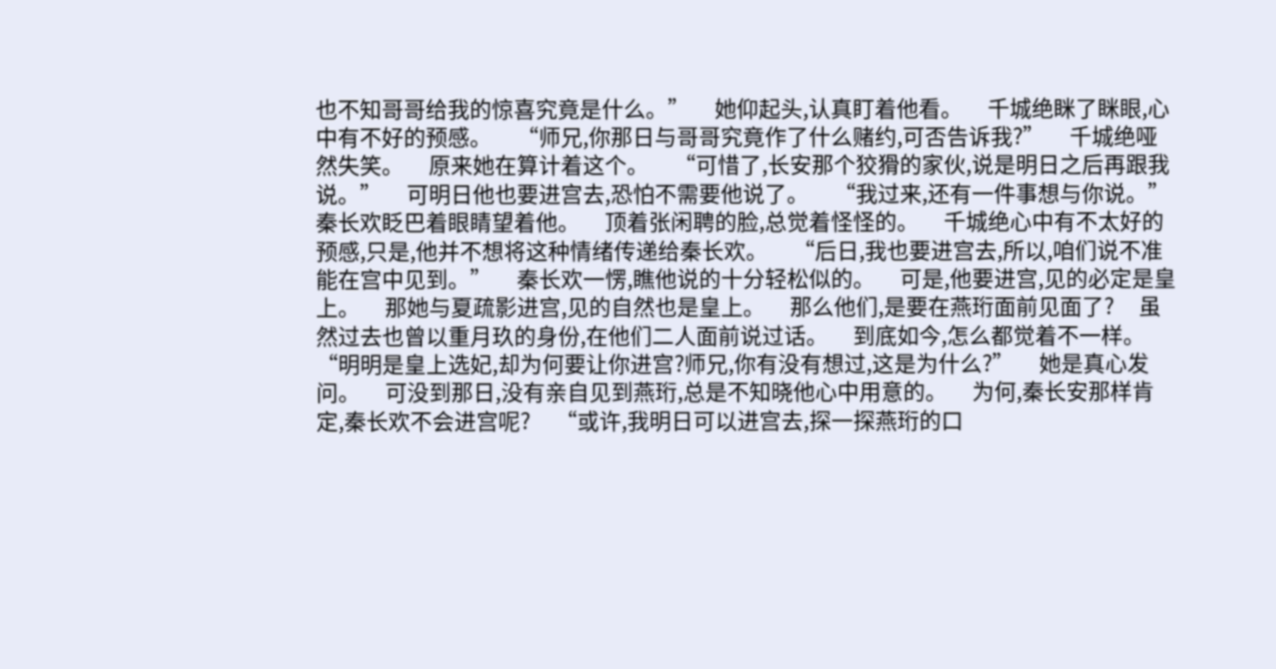也不知哥哥给我的惊喜究竟是什么。”     她仰起头,认真盯着他看。     千城绝眯了眯眼,心中有不好的预感。     “师兄,你那日与哥哥究竟作了什么赌约,可否告诉我?”     千城绝哑然失笑。     原来她在算计着这个。     “可惜了,长安那个狡猾的家伙,说是明日之后再跟我说。”     可明日他也要进宫去,恐怕不需要他说了。     “我过来,还有一件事想与你说。”     秦长欢眨巴着眼睛望着他。     顶着张闲聘的脸,总觉着怪怪的。     千城绝心中有不太好的预感,只是,他并不想将这种情绪传递给秦长欢。     “后日,我也要进宫去,所以,咱们说不准能在宫中见到。”     秦长欢一愣,瞧他说的十分轻松似的。     可是,他要进宫,见的必定是皇上。     那她与夏疏影进宫,见的自然也是皇上。     那么他们,是要在燕珩面前见面了?     虽然过去也曾以重月玖的身份,在他们二人面前说过话。     到底如今,怎么都觉着不一样。     “明明是皇上选妃,却为何要让你进宫?师兄,你有没有想过,这是为什么?”     她是真心发问。     可没到那日,没有亲自见到燕珩,总是不知晓他心中用意的。     为何,秦长安那样肯定,秦长欢不会进宫呢?     “或许,我明日可以进宫去,探一探燕珩的口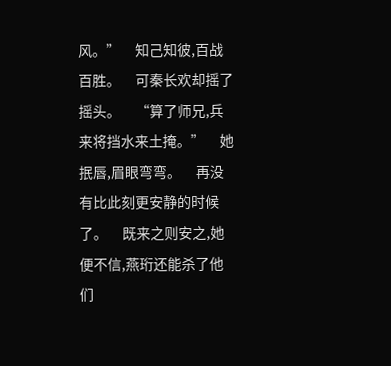风。”     知己知彼,百战百胜。     可秦长欢却摇了摇头。     “算了师兄,兵来将挡水来土掩。”     她抿唇,眉眼弯弯。     再没有比此刻更安静的时候了。     既来之则安之,她便不信,燕珩还能杀了他们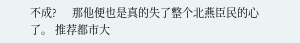不成?     那他便也是真的失了整个北燕臣民的心了。 推荐都市大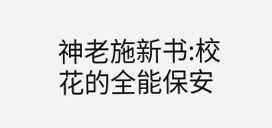神老施新书:校花的全能保安